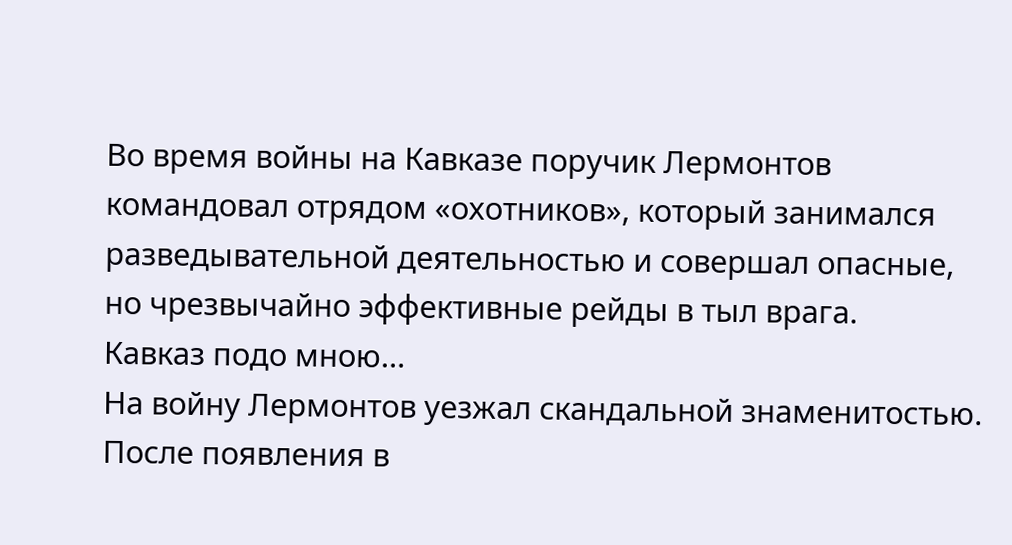Во время войны на Кавказе поручик Лермонтов командовал отрядом «охотников», который занимался разведывательной деятельностью и совершал опасные, но чрезвычайно эффективные рейды в тыл врага.
Кавказ подо мною…
На войну Лермонтов уезжал скандальной знаменитостью. После появления в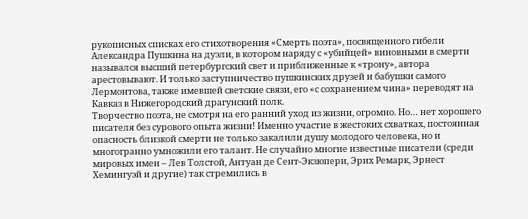рукописных списках его стихотворения «Смерть поэта», посвященного гибели Александра Пушкина на дуэли, в котором наряду с «убийцей» виновными в смерти назывался высший петербургский свет и приближенные к «трону», автора арестовывают. И только заступничество пушкинских друзей и бабушки самого Лермонтова, также имевшей светские связи, его «с сохранением чина» переводят на Кавказ в Нижегородский драгунский полк.
Творчество поэта, не смотря на его ранний уход из жизни, огромно. Но… нет хорошего писателя без сурового опыта жизни! Именно участие в жестоких схватках, постоянная опасность близкой смерти не только закалили душу молодого человека, но и многогранно умножили его талант. Не случайно многие известные писатели (среди мировых имен – Лев Толстой, Антуан де Сент-Экзюпери, Эрих Ремарк, Эрнест Хемингуэй и другие) так стремились в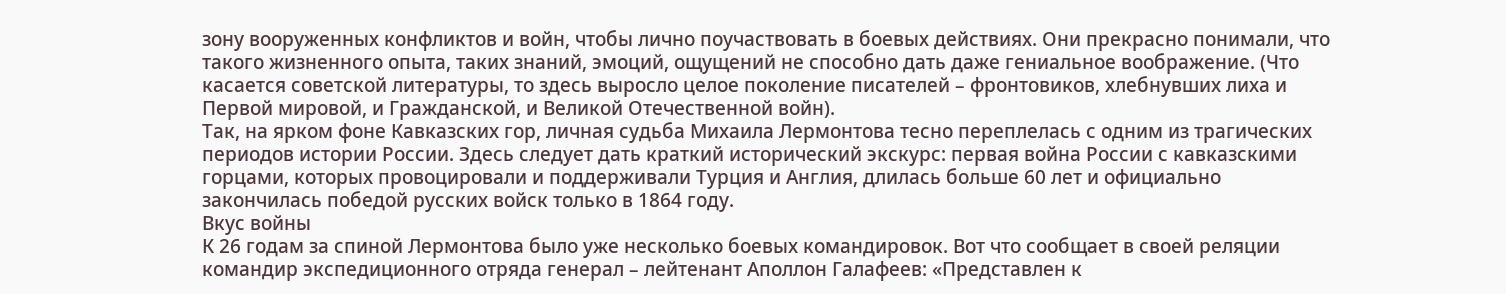зону вооруженных конфликтов и войн, чтобы лично поучаствовать в боевых действиях. Они прекрасно понимали, что такого жизненного опыта, таких знаний, эмоций, ощущений не способно дать даже гениальное воображение. (Что касается советской литературы, то здесь выросло целое поколение писателей – фронтовиков, хлебнувших лиха и Первой мировой, и Гражданской, и Великой Отечественной войн).
Так, на ярком фоне Кавказских гор, личная судьба Михаила Лермонтова тесно переплелась с одним из трагических периодов истории России. Здесь следует дать краткий исторический экскурс: первая война России с кавказскими горцами, которых провоцировали и поддерживали Турция и Англия, длилась больше 60 лет и официально закончилась победой русских войск только в 1864 году.
Вкус войны
К 26 годам за спиной Лермонтова было уже несколько боевых командировок. Вот что сообщает в своей реляции командир экспедиционного отряда генерал – лейтенант Аполлон Галафеев: «Представлен к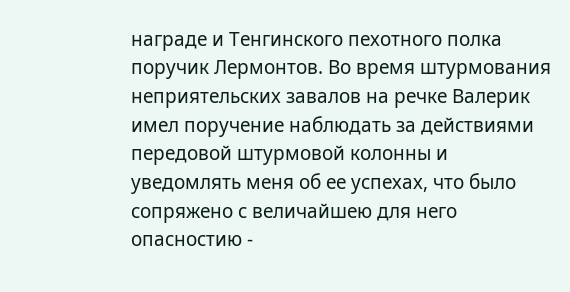награде и Тенгинского пехотного полка поручик Лермонтов. Во время штурмования неприятельских завалов на речке Валерик имел поручение наблюдать за действиями передовой штурмовой колонны и уведомлять меня об ее успехах, что было сопряжено с величайшею для него опасностию -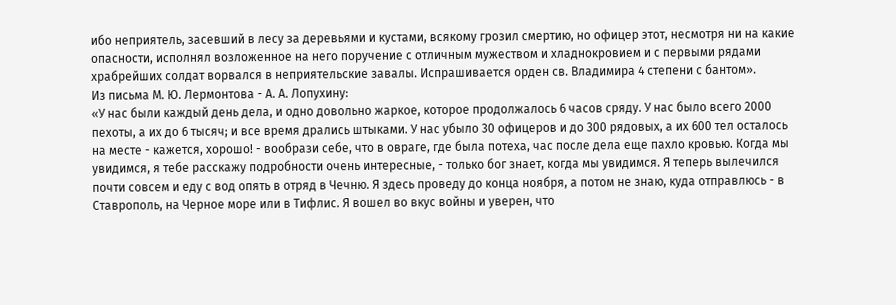ибо неприятель, засевший в лесу за деревьями и кустами, всякому грозил смертию, но офицер этот, несмотря ни на какие опасности, исполнял возложенное на него поручение с отличным мужеством и хладнокровием и с первыми рядами храбрейших солдат ворвался в неприятельские завалы. Испрашивается орден св. Владимира 4 степени с бантом».
Из письма М. Ю. Лермонтова - А. А. Лопухину:
«У нас были каждый день дела, и одно довольно жаркое, которое продолжалось 6 часов сряду. У нас было всего 2000 пехоты, а их до 6 тысяч; и все время дрались штыками. У нас убыло 30 офицеров и до 300 рядовых, а их 600 тел осталось на месте - кажется, хорошо! - вообрази себе, что в овраге, где была потеха, час после дела еще пахло кровью. Когда мы увидимся, я тебе расскажу подробности очень интересные, - только бог знает, когда мы увидимся. Я теперь вылечился почти совсем и еду с вод опять в отряд в Чечню. Я здесь проведу до конца ноября, а потом не знаю, куда отправлюсь - в Ставрополь, на Черное море или в Тифлис. Я вошел во вкус войны и уверен, что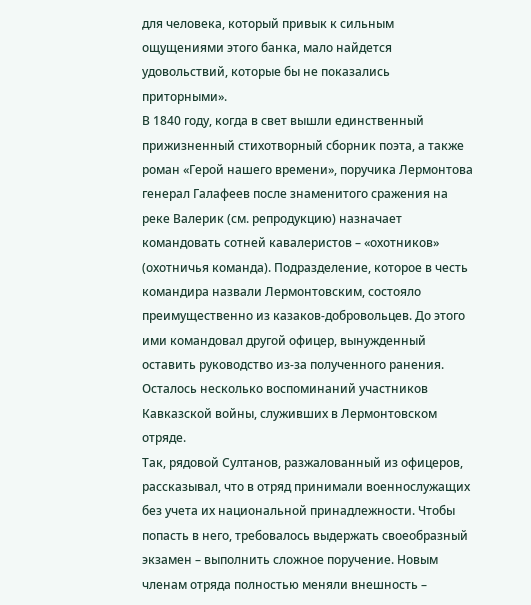для человека, который привык к сильным ощущениями этого банка, мало найдется удовольствий, которые бы не показались приторными».
В 1840 году, когда в свет вышли единственный прижизненный стихотворный сборник поэта, а также роман «Герой нашего времени», поручика Лермонтова генерал Галафеев после знаменитого сражения на реке Валерик (см. репродукцию) назначает командовать сотней кавалеристов – «охотников» (охотничья команда). Подразделение, которое в честь командира назвали Лермонтовским, состояло преимущественно из казаков-добровольцев. До этого ими командовал другой офицер, вынужденный оставить руководство из-за полученного ранения. Осталось несколько воспоминаний участников Кавказской войны, служивших в Лермонтовском отряде.
Так, рядовой Султанов, разжалованный из офицеров, рассказывал, что в отряд принимали военнослужащих без учета их национальной принадлежности. Чтобы попасть в него, требовалось выдержать своеобразный экзамен – выполнить сложное поручение. Новым членам отряда полностью меняли внешность –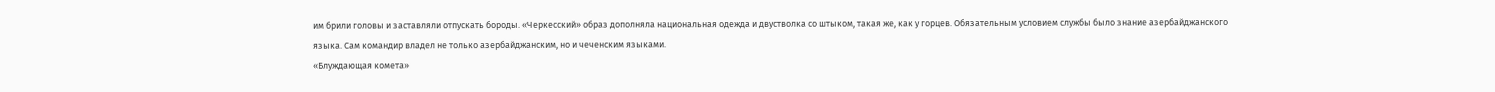им брили головы и заставляли отпускать бороды. «Черкесский» образ дополняла национальная одежда и двустволка со штыком, такая же, как у горцев. Обязательным условием службы было знание азербайджанского языка. Сам командир владел не только азербайджанским, но и чеченским языками.
«Блуждающая комета»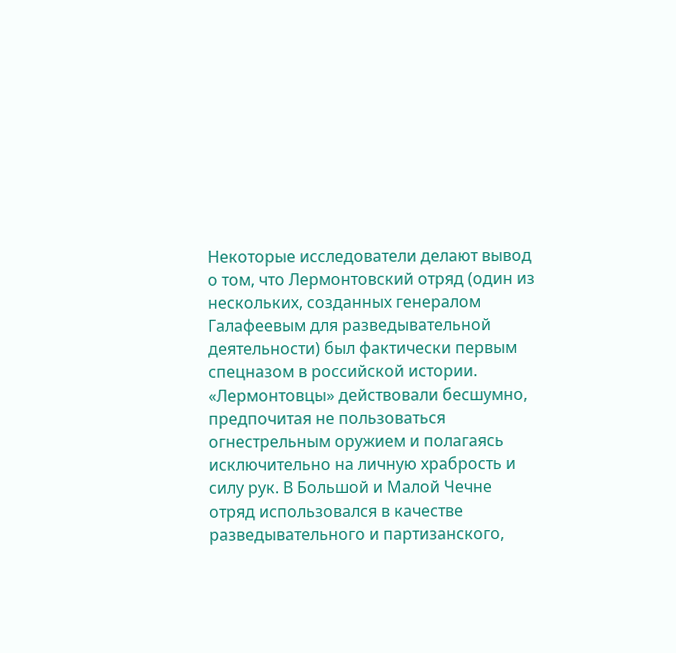Некоторые исследователи делают вывод о том, что Лермонтовский отряд (один из нескольких, созданных генералом Галафеевым для разведывательной деятельности) был фактически первым спецназом в российской истории. «Лермонтовцы» действовали бесшумно, предпочитая не пользоваться огнестрельным оружием и полагаясь исключительно на личную храбрость и силу рук. В Большой и Малой Чечне отряд использовался в качестве разведывательного и партизанского,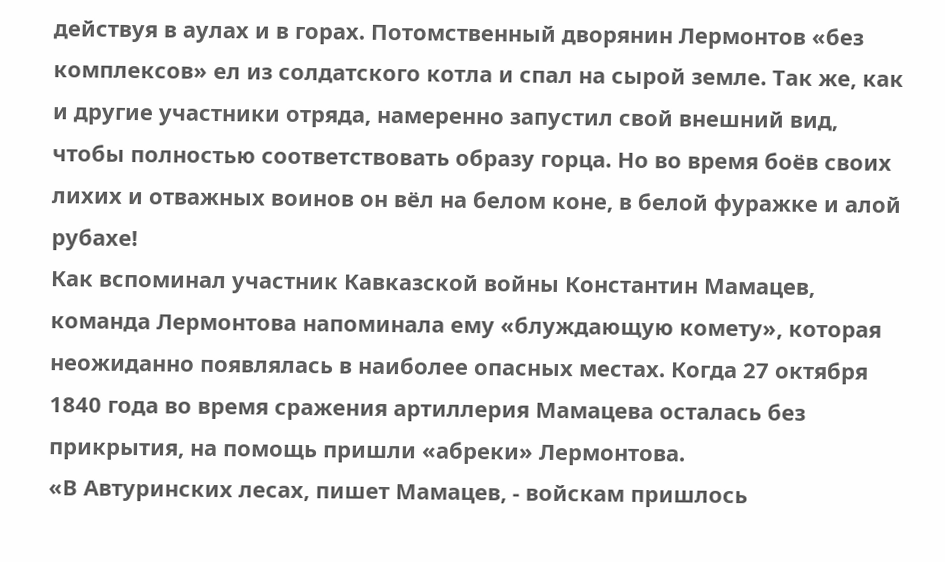действуя в аулах и в горах. Потомственный дворянин Лермонтов «без комплексов» ел из солдатского котла и спал на сырой земле. Так же, как и другие участники отряда, намеренно запустил свой внешний вид, чтобы полностью соответствовать образу горца. Но во время боёв своих лихих и отважных воинов он вёл на белом коне, в белой фуражке и алой рубахе!
Как вспоминал участник Кавказской войны Константин Мамацев, команда Лермонтова напоминала ему «блуждающую комету», которая неожиданно появлялась в наиболее опасных местах. Когда 27 октября 1840 года во время сражения артиллерия Мамацева осталась без прикрытия, на помощь пришли «абреки» Лермонтова.
«В Автуринских лесах, пишет Мамацев, - войскам пришлось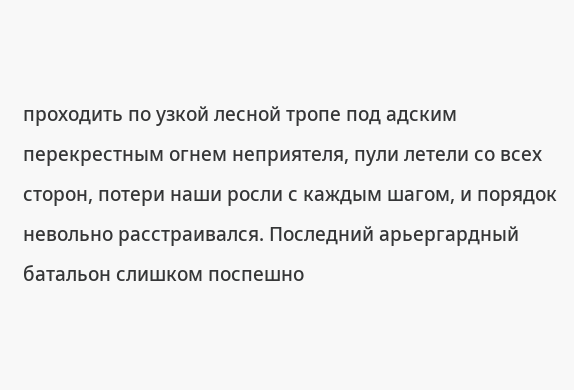проходить по узкой лесной тропе под адским перекрестным огнем неприятеля, пули летели со всех сторон, потери наши росли с каждым шагом, и порядок невольно расстраивался. Последний арьергардный батальон слишком поспешно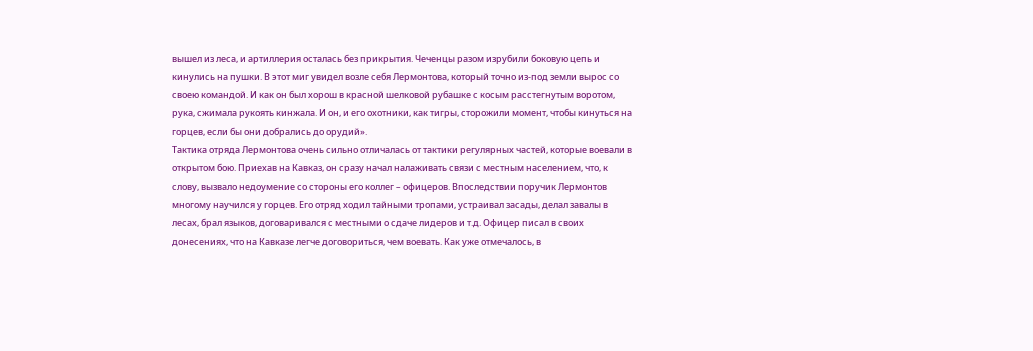вышел из леса, и артиллерия осталась без прикрытия. Чеченцы разом изрубили боковую цепь и кинулись на пушки. В этот миг увидел возле себя Лермонтова, который точно из-под земли вырос со своею командой. И как он был хорош в красной шелковой рубашке с косым расстегнутым воротом, рука, сжимала рукоять кинжала. И он, и его охотники, как тигры, сторожили момент, чтобы кинуться на горцев, если бы они добрались до орудий».
Тактика отряда Лермонтова очень сильно отличалась от тактики регулярных частей, которые воевали в открытом бою. Приехав на Кавказ, он сразу начал налаживать связи с местным населением, что, к слову, вызвало недоумение со стороны его коллег – офицеров. Впоследствии поручик Лермонтов многому научился у горцев. Его отряд ходил тайными тропами, устраивал засады, делал завалы в лесах, брал языков, договаривался с местными о сдаче лидеров и т.д. Офицер писал в своих донесениях, что на Кавказе легче договориться, чем воевать. Как уже отмечалось, в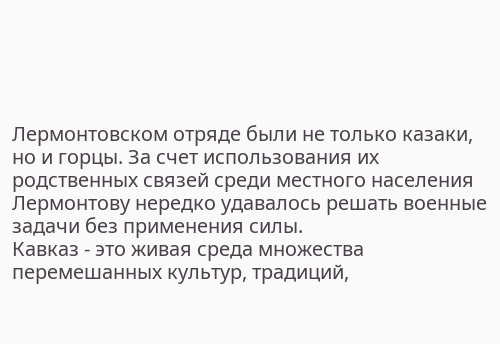Лермонтовском отряде были не только казаки, но и горцы. За счет использования их родственных связей среди местного населения Лермонтову нередко удавалось решать военные задачи без применения силы.
Кавказ - это живая среда множества перемешанных культур, традиций,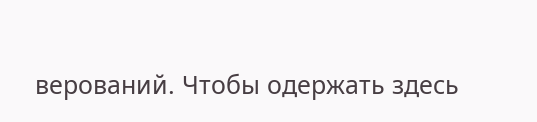верований. Чтобы одержать здесь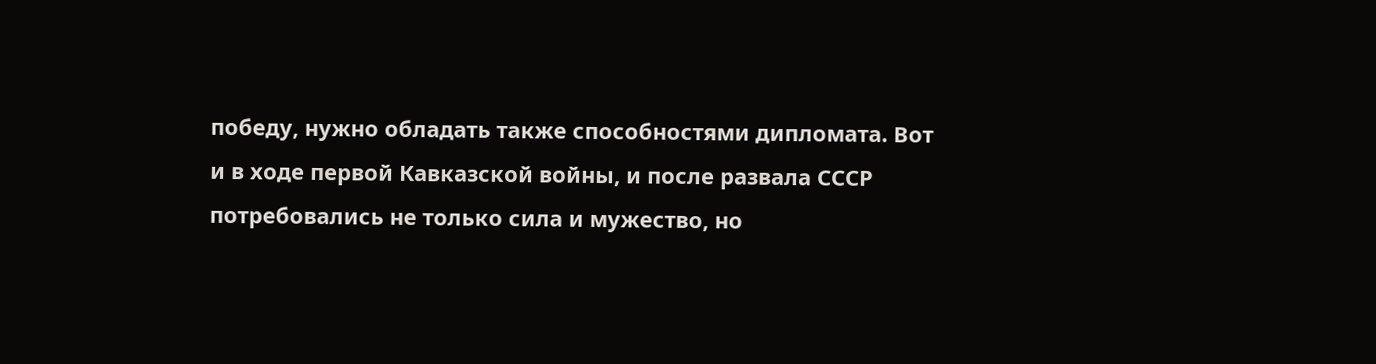победу, нужно обладать также способностями дипломата. Вот и в ходе первой Кавказской войны, и после развала СССР потребовались не только сила и мужество, но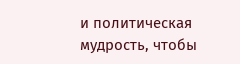и политическая мудрость, чтобы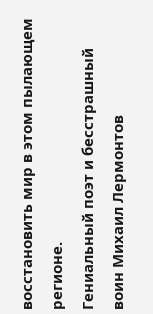восстановить мир в этом пылающем регионе.
Гениальный поэт и бесстрашный воин Михаил Лермонтов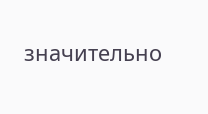значительно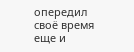опередил своё время еще и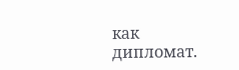как дипломат.